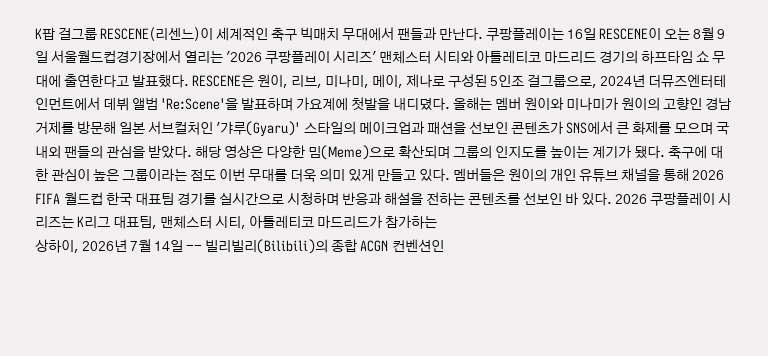K팝 걸그룹 RESCENE(리센느)이 세계적인 축구 빅매치 무대에서 팬들과 만난다. 쿠팡플레이는 16일 RESCENE이 오는 8월 9일 서울월드컵경기장에서 열리는 '2026 쿠팡플레이 시리즈' 맨체스터 시티와 아틀레티코 마드리드 경기의 하프타임 쇼 무대에 출연한다고 발표했다. RESCENE은 원이, 리브, 미나미, 메이, 제나로 구성된 5인조 걸그룹으로, 2024년 더뮤즈엔터테인먼트에서 데뷔 앨범 'Re:Scene'을 발표하며 가요계에 첫발을 내디뎠다. 올해는 멤버 원이와 미나미가 원이의 고향인 경남 거제를 방문해 일본 서브컬처인 '갸루(Gyaru)' 스타일의 메이크업과 패션을 선보인 콘텐츠가 SNS에서 큰 화제를 모으며 국내외 팬들의 관심을 받았다. 해당 영상은 다양한 밈(Meme)으로 확산되며 그룹의 인지도를 높이는 계기가 됐다. 축구에 대한 관심이 높은 그룹이라는 점도 이번 무대를 더욱 의미 있게 만들고 있다. 멤버들은 원이의 개인 유튜브 채널을 통해 2026 FIFA 월드컵 한국 대표팀 경기를 실시간으로 시청하며 반응과 해설을 전하는 콘텐츠를 선보인 바 있다. 2026 쿠팡플레이 시리즈는 K리그 대표팀, 맨체스터 시티, 아틀레티코 마드리드가 참가하는
상하이, 2026년 7월 14일 -- 빌리빌리(Bilibili)의 종합 ACGN 컨벤션인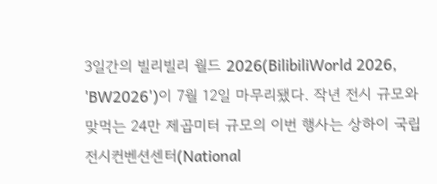3일간의 빌리빌리 월드 2026(BilibiliWorld 2026, 'BW2026')이 7월 12일 마무리됐다. 작년 전시 규모와 맞먹는 24만 제곱미터 규모의 이번 행사는 상하이 국립전시컨벤션센터(National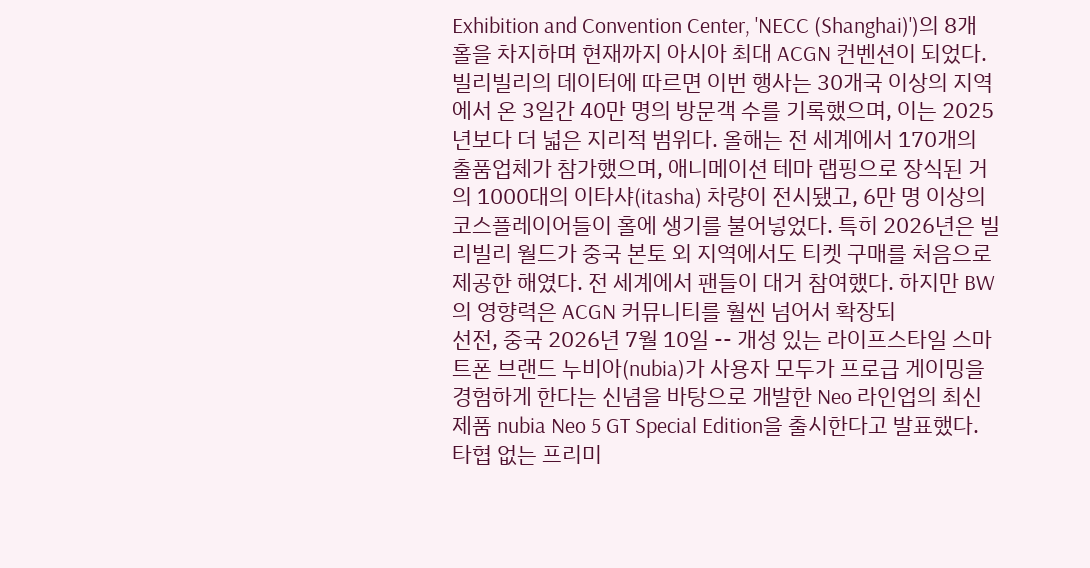Exhibition and Convention Center, 'NECC (Shanghai)')의 8개 홀을 차지하며 현재까지 아시아 최대 ACGN 컨벤션이 되었다. 빌리빌리의 데이터에 따르면 이번 행사는 30개국 이상의 지역에서 온 3일간 40만 명의 방문객 수를 기록했으며, 이는 2025년보다 더 넓은 지리적 범위다. 올해는 전 세계에서 170개의 출품업체가 참가했으며, 애니메이션 테마 랩핑으로 장식된 거의 1000대의 이타샤(itasha) 차량이 전시됐고, 6만 명 이상의 코스플레이어들이 홀에 생기를 불어넣었다. 특히 2026년은 빌리빌리 월드가 중국 본토 외 지역에서도 티켓 구매를 처음으로 제공한 해였다. 전 세계에서 팬들이 대거 참여했다. 하지만 BW의 영향력은 ACGN 커뮤니티를 훨씬 넘어서 확장되
선전, 중국 2026년 7월 10일 -- 개성 있는 라이프스타일 스마트폰 브랜드 누비아(nubia)가 사용자 모두가 프로급 게이밍을 경험하게 한다는 신념을 바탕으로 개발한 Neo 라인업의 최신 제품 nubia Neo 5 GT Special Edition을 출시한다고 발표했다. 타협 없는 프리미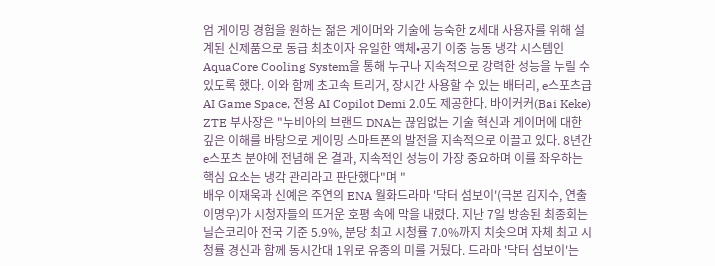엄 게이밍 경험을 원하는 젊은 게이머와 기술에 능숙한 Z세대 사용자를 위해 설계된 신제품으로 동급 최초이자 유일한 액체•공기 이중 능동 냉각 시스템인 AquaCore Cooling System을 통해 누구나 지속적으로 강력한 성능을 누릴 수 있도록 했다. 이와 함께 초고속 트리거, 장시간 사용할 수 있는 배터리, e스포츠급 AI Game Space, 전용 AI Copilot Demi 2.0도 제공한다. 바이커커(Bai Keke) ZTE 부사장은 "누비아의 브랜드 DNA는 끊임없는 기술 혁신과 게이머에 대한 깊은 이해를 바탕으로 게이밍 스마트폰의 발전을 지속적으로 이끌고 있다. 8년간 e스포츠 분야에 전념해 온 결과, 지속적인 성능이 가장 중요하며 이를 좌우하는 핵심 요소는 냉각 관리라고 판단했다"며 "
배우 이재욱과 신예은 주연의 ENA 월화드라마 '닥터 섬보이'(극본 김지수, 연출 이명우)가 시청자들의 뜨거운 호평 속에 막을 내렸다. 지난 7일 방송된 최종회는 닐슨코리아 전국 기준 5.9%, 분당 최고 시청률 7.0%까지 치솟으며 자체 최고 시청률 경신과 함께 동시간대 1위로 유종의 미를 거뒀다. 드라마 '닥터 섬보이'는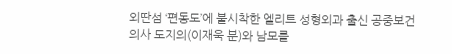외딴섬 ‘편동도’에 불시착한 엘리트 성형외과 출신 공중보건의사 도지의(이재욱 분)와 남모를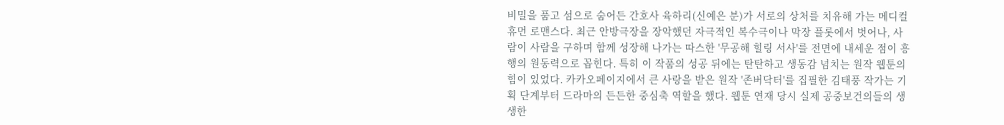비밀을 품고 섬으로 숨어든 간호사 육하리(신예은 분)가 서로의 상처를 치유해 가는 메디컬 휴먼 로맨스다. 최근 안방극장을 장악했던 자극적인 복수극이나 막장 플롯에서 벗어나, 사람이 사람을 구하며 함께 성장해 나가는 따스한 '무공해 힐링 서사'를 전면에 내세운 점이 흥행의 원동력으로 꼽힌다. 특히 이 작품의 성공 뒤에는 탄탄하고 생동감 넘치는 원작 웹툰의 힘이 있었다. 카카오페이지에서 큰 사랑을 받은 원작 '존버닥터'를 집필한 김태풍 작가는 기획 단계부터 드라마의 든든한 중심축 역할을 했다. 웹툰 연재 당시 실제 공중보건의들의 생생한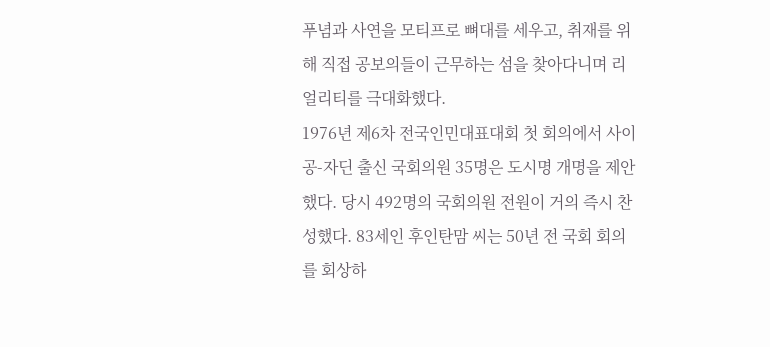푸념과 사연을 모티프로 뼈대를 세우고, 취재를 위해 직접 공보의들이 근무하는 섬을 찾아다니며 리얼리티를 극대화했다.
1976년 제6차 전국인민대표대회 첫 회의에서 사이공-자딘 출신 국회의원 35명은 도시명 개명을 제안했다. 당시 492명의 국회의원 전원이 거의 즉시 찬성했다. 83세인 후인탄맘 씨는 50년 전 국회 회의를 회상하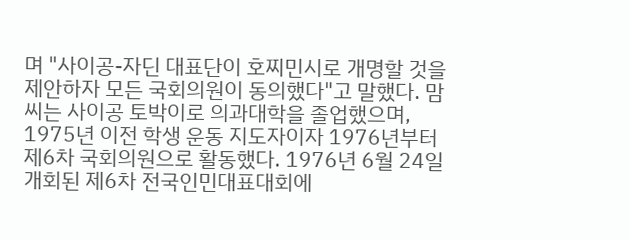며 "사이공-자딘 대표단이 호찌민시로 개명할 것을 제안하자 모든 국회의원이 동의했다"고 말했다. 맘 씨는 사이공 토박이로 의과대학을 졸업했으며, 1975년 이전 학생 운동 지도자이자 1976년부터 제6차 국회의원으로 활동했다. 1976년 6월 24일 개회된 제6차 전국인민대표대회에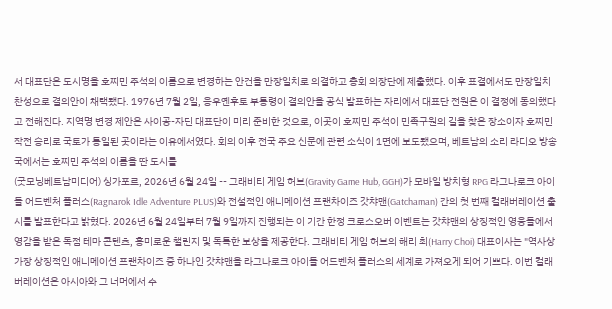서 대표단은 도시명을 호찌민 주석의 이름으로 변경하는 안건을 만장일치로 의결하고 총회 의장단에 제출했다. 이후 표결에서도 만장일치 찬성으로 결의안이 채택됐다. 1976년 7월 2일, 응우옌후토 부통령이 결의안을 공식 발표하는 자리에서 대표단 전원은 이 결정에 동의했다고 전해진다. 지역명 변경 제안은 사이공-자딘 대표단이 미리 준비한 것으로, 이곳이 호찌민 주석이 민족구원의 길을 찾은 장소이자 호찌민 작전 승리로 국토가 통일된 곳이라는 이유에서였다. 회의 이후 전국 주요 신문에 관련 소식이 1면에 보도됐으며, 베트남의 소리 라디오 방송국에서는 호찌민 주석의 이름을 딴 도시를
(굿모닝베트남미디어) 싱가포르, 2026년 6월 24일 -- 그래비티 게임 허브(Gravity Game Hub, GGH)가 모바일 방치형 RPG 라그나로크 아이들 어드벤처 플러스(Ragnarok Idle Adventure PLUS)와 전설적인 애니메이션 프랜차이즈 갓챠맨(Gatchaman) 간의 첫 번째 컬래버레이션 출시를 발표한다고 밝혔다. 2026년 6월 24일부터 7월 9일까지 진행되는 이 기간 한정 크로스오버 이벤트는 갓챠맨의 상징적인 영웅들에서 영감을 받은 독점 테마 콘텐츠, 흥미로운 챌린지 및 독특한 보상을 제공한다. 그래비티 게임 허브의 해리 최(Harry Choi) 대표이사는 "역사상 가장 상징적인 애니메이션 프랜차이즈 중 하나인 갓챠맨을 라그나로크 아이들 어드벤처 플러스의 세계로 가져오게 되어 기쁘다. 이번 컬래버레이션은 아시아와 그 너머에서 수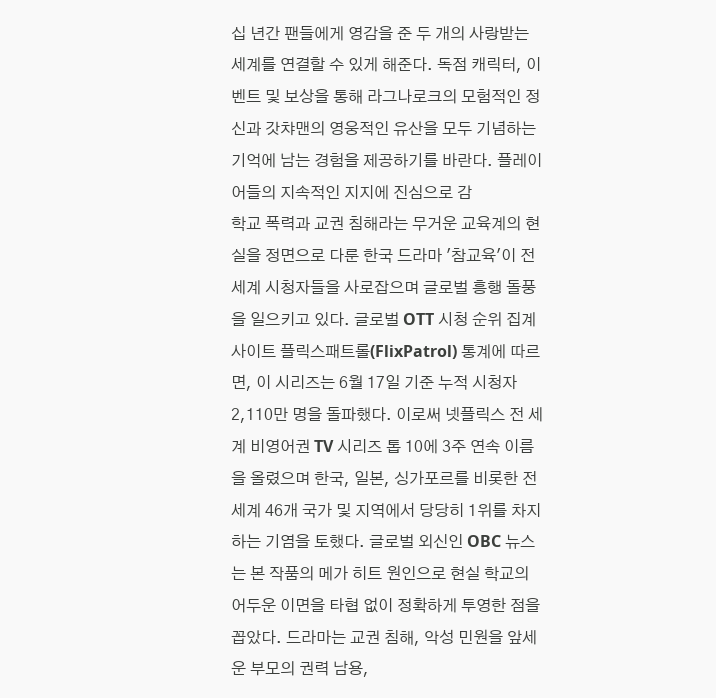십 년간 팬들에게 영감을 준 두 개의 사랑받는 세계를 연결할 수 있게 해준다. 독점 캐릭터, 이벤트 및 보상을 통해 라그나로크의 모험적인 정신과 갓챠맨의 영웅적인 유산을 모두 기념하는 기억에 남는 경험을 제공하기를 바란다. 플레이어들의 지속적인 지지에 진심으로 감
학교 폭력과 교권 침해라는 무거운 교육계의 현실을 정면으로 다룬 한국 드라마 '참교육'이 전 세계 시청자들을 사로잡으며 글로벌 흥행 돌풍을 일으키고 있다. 글로벌 OTT 시청 순위 집계 사이트 플릭스패트롤(FlixPatrol) 통계에 따르면, 이 시리즈는 6월 17일 기준 누적 시청자 2,110만 명을 돌파했다. 이로써 넷플릭스 전 세계 비영어권 TV 시리즈 톱 10에 3주 연속 이름을 올렸으며 한국, 일본, 싱가포르를 비롯한 전 세계 46개 국가 및 지역에서 당당히 1위를 차지하는 기염을 토했다. 글로벌 외신인 OBC 뉴스는 본 작품의 메가 히트 원인으로 현실 학교의 어두운 이면을 타협 없이 정확하게 투영한 점을 꼽았다. 드라마는 교권 침해, 악성 민원을 앞세운 부모의 권력 남용,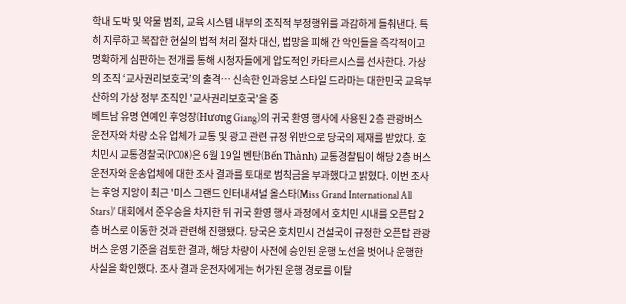학내 도박 및 약물 범죄, 교육 시스템 내부의 조직적 부정행위를 과감하게 들춰낸다. 특히 지루하고 복잡한 현실의 법적 처리 절차 대신, 법망을 피해 간 악인들을 즉각적이고 명확하게 심판하는 전개를 통해 시청자들에게 압도적인 카타르시스를 선사한다. 가상의 조직 ‘교사권리보호국’의 출격… 신속한 인과응보 스타일 드라마는 대한민국 교육부 산하의 가상 정부 조직인 '교사권리보호국'을 중
베트남 유명 연예인 후엉장(Hương Giang)의 귀국 환영 행사에 사용된 2층 관광버스 운전자와 차량 소유 업체가 교통 및 광고 관련 규정 위반으로 당국의 제재를 받았다. 호치민시 교통경찰국(PC08)은 6월 19일 벤탄(Bến Thành) 교통경찰팀이 해당 2층 버스 운전자와 운송업체에 대한 조사 결과를 토대로 범칙금을 부과했다고 밝혔다. 이번 조사는 후엉 지앙이 최근 '미스 그랜드 인터내셔널 올스타(Miss Grand International All Stars)' 대회에서 준우승을 차지한 뒤 귀국 환영 행사 과정에서 호치민 시내를 오픈탑 2층 버스로 이동한 것과 관련해 진행됐다. 당국은 호치민시 건설국이 규정한 오픈탑 관광버스 운영 기준을 검토한 결과, 해당 차량이 사전에 승인된 운행 노선을 벗어나 운행한 사실을 확인했다. 조사 결과 운전자에게는 허가된 운행 경로를 이탈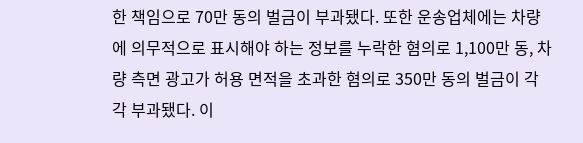한 책임으로 70만 동의 벌금이 부과됐다. 또한 운송업체에는 차량에 의무적으로 표시해야 하는 정보를 누락한 혐의로 1,100만 동, 차량 측면 광고가 허용 면적을 초과한 혐의로 350만 동의 벌금이 각각 부과됐다. 이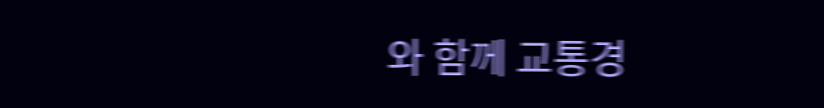와 함께 교통경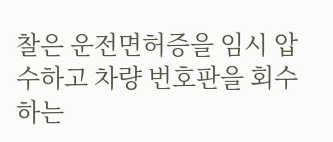찰은 운전면허증을 임시 압수하고 차량 번호판을 회수하는